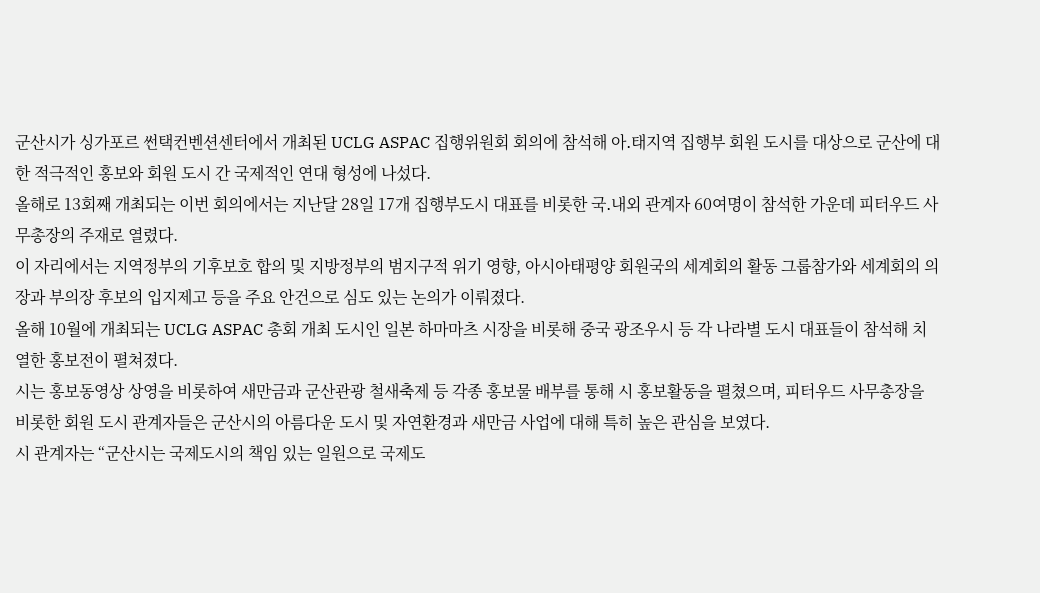군산시가 싱가포르 썬택컨벤션센터에서 개최된 UCLG ASPAC 집행위원회 회의에 참석해 아․태지역 집행부 회원 도시를 대상으로 군산에 대한 적극적인 홍보와 회원 도시 간 국제적인 연대 형성에 나섰다.
올해로 13회째 개최되는 이번 회의에서는 지난달 28일 17개 집행부도시 대표를 비롯한 국․내외 관계자 60여명이 참석한 가운데 피터우드 사무총장의 주재로 열렸다.
이 자리에서는 지역정부의 기후보호 합의 및 지방정부의 범지구적 위기 영향, 아시아태평양 회원국의 세계회의 활동 그룹참가와 세계회의 의장과 부의장 후보의 입지제고 등을 주요 안건으로 심도 있는 논의가 이뤄졌다.
올해 10월에 개최되는 UCLG ASPAC 총회 개최 도시인 일본 하마마츠 시장을 비롯해 중국 광조우시 등 각 나라별 도시 대표들이 참석해 치열한 홍보전이 펼쳐졌다.
시는 홍보동영상 상영을 비롯하여 새만금과 군산관광 철새축제 등 각종 홍보물 배부를 통해 시 홍보활동을 펼쳤으며, 피터우드 사무총장을 비롯한 회원 도시 관계자들은 군산시의 아름다운 도시 및 자연환경과 새만금 사업에 대해 특히 높은 관심을 보였다.
시 관계자는 “군산시는 국제도시의 책임 있는 일원으로 국제도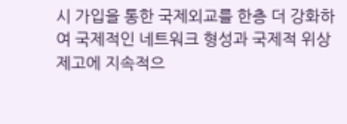시 가입을 통한 국제외교를 한층 더 강화하여 국제적인 네트워크 형성과 국제적 위상 제고에 지속적으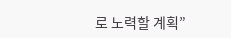로 노력할 계획”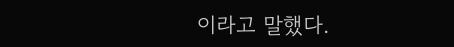이라고 말했다.